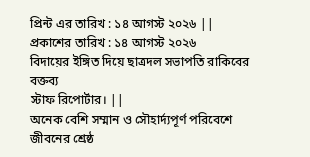প্রিন্ট এর তারিখ : ১৪ আগস্ট ২০২৬ ||
প্রকাশের তারিখ : ১৪ আগস্ট ২০২৬
বিদায়ের ইঙ্গিত দিয়ে ছাত্রদল সভাপতি রাকিবের বক্তব্য
স্টাফ রিপোর্টার। ||
অনেক বেশি সম্মান ও সৌহার্দ্যপূর্ণ পরিবেশে জীবনের শ্রেষ্ঠ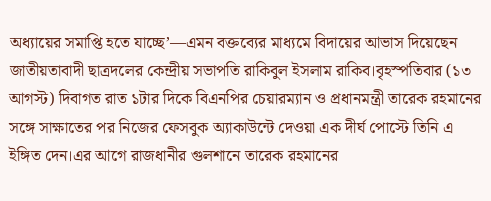অধ্যায়ের সমাপ্তি হতে যাচ্ছে’—এমন বক্তব্যের মাধ্যমে বিদায়ের আভাস দিয়েছেন জাতীয়তাবাদী ছাত্রদলের কেন্দ্রীয় সভাপতি রাকিবুল ইসলাম রাকিব।বৃহস্পতিবার (১৩ আগস্ট) দিবাগত রাত ১টার দিকে বিএনপির চেয়ারম্যান ও প্রধানমন্ত্রী তারেক রহমানের সঙ্গে সাক্ষাতের পর নিজের ফেসবুক অ্যাকাউন্টে দেওয়া এক দীর্ঘ পোস্টে তিনি এ ইঙ্গিত দেন।এর আগে রাজধানীর গুলশানে তারেক রহমানের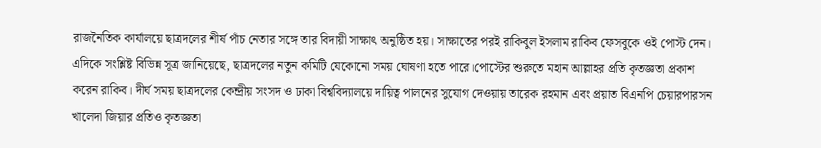রাজনৈতিক কার্যালয়ে ছাত্রদলের শীর্ষ পাঁচ নেতার সঙ্গে তার বিদায়ী সাক্ষাৎ অনুষ্ঠিত হয়। সাক্ষাতের পরই রাকিবুল ইসলাম রাকিব ফেসবুকে ওই পোস্ট দেন। এদিকে সংশ্লিষ্ট বিভিন্ন সূত্র জানিয়েছে, ছাত্রদলের নতুন কমিটি যেকোনো সময় ঘোষণা হতে পারে।পোস্টের শুরুতে মহান আল্লাহর প্রতি কৃতজ্ঞতা প্রকাশ করেন রাকিব। দীর্ঘ সময় ছাত্রদলের কেন্দ্রীয় সংসদ ও ঢাকা বিশ্ববিদ্যালয়ে দায়িত্ব পালনের সুযোগ দেওয়ায় তারেক রহমান এবং প্রয়াত বিএনপি চেয়ারপারসন খালেদা জিয়ার প্রতিও কৃতজ্ঞতা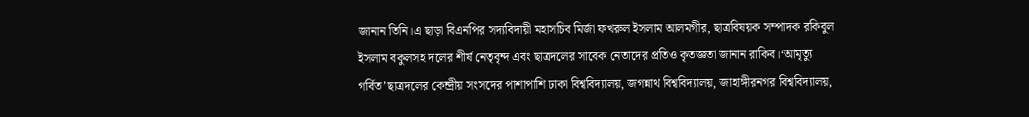জানান তিনি।এ ছাড়া বিএনপির সদ্যবিদায়ী মহাসচিব মির্জা ফখরুল ইসলাম আলমগীর, ছাত্রবিষয়ক সম্পাদক রকিবুল ইসলাম বকুলসহ দলের শীর্ষ নেতৃবৃন্দ এবং ছাত্রদলের সাবেক নেতাদের প্রতিও কৃতজ্ঞতা জানান রাকিব।‘আমৃত্যু গর্বিত’ছাত্রদলের কেন্দ্রীয় সংসদের পাশাপাশি ঢাকা বিশ্ববিদ্যালয়, জগন্নাথ বিশ্ববিদ্যালয়, জাহাঙ্গীরনগর বিশ্ববিদ্যালয়,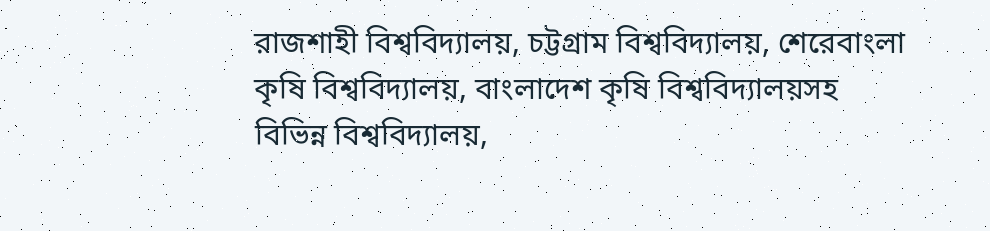রাজশাহী বিশ্ববিদ্যালয়, চট্টগ্রাম বিশ্ববিদ্যালয়, শেরেবাংলা কৃষি বিশ্ববিদ্যালয়, বাংলাদেশ কৃষি বিশ্ববিদ্যালয়সহ বিভিন্ন বিশ্ববিদ্যালয়,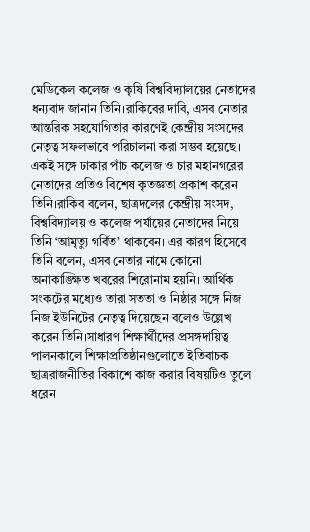মেডিকেল কলেজ ও কৃষি বিশ্ববিদ্যালয়ের নেতাদের ধন্যবাদ জানান তিনি।রাকিবের দাবি, এসব নেতার আন্তরিক সহযোগিতার কারণেই কেন্দ্রীয় সংসদের নেতৃত্ব সফলভাবে পরিচালনা করা সম্ভব হয়েছে। একই সঙ্গে ঢাকার পাঁচ কলেজ ও চার মহানগরের নেতাদের প্রতিও বিশেষ কৃতজ্ঞতা প্রকাশ করেন তিনি।রাকিব বলেন, ছাত্রদলের কেন্দ্রীয় সংসদ, বিশ্ববিদ্যালয় ও কলেজ পর্যায়ের নেতাদের নিয়ে তিনি ‘আমৃত্যু গর্বিত’ থাকবেন। এর কারণ হিসেবে তিনি বলেন, এসব নেতার নামে কোনো অনাকাঙ্ক্ষিত খবরের শিরোনাম হয়নি। আর্থিক সংকটের মধ্যেও তারা সততা ও নিষ্ঠার সঙ্গে নিজ নিজ ইউনিটের নেতৃত্ব দিয়েছেন বলেও উল্লেখ করেন তিনি।সাধারণ শিক্ষার্থীদের প্রসঙ্গদায়িত্ব পালনকালে শিক্ষাপ্রতিষ্ঠানগুলোতে ইতিবাচক ছাত্ররাজনীতির বিকাশে কাজ করার বিষয়টিও তুলে ধরেন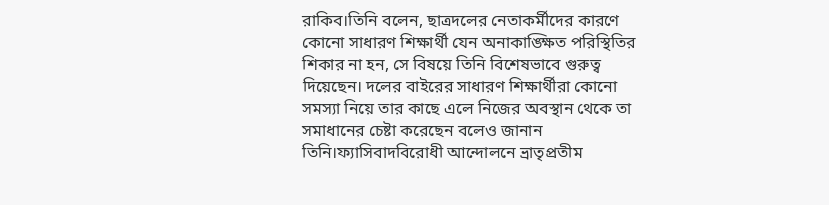রাকিব।তিনি বলেন, ছাত্রদলের নেতাকর্মীদের কারণে কোনো সাধারণ শিক্ষার্থী যেন অনাকাঙ্ক্ষিত পরিস্থিতির শিকার না হন, সে বিষয়ে তিনি বিশেষভাবে গুরুত্ব দিয়েছেন। দলের বাইরের সাধারণ শিক্ষার্থীরা কোনো সমস্যা নিয়ে তার কাছে এলে নিজের অবস্থান থেকে তা সমাধানের চেষ্টা করেছেন বলেও জানান তিনি।ফ্যাসিবাদবিরোধী আন্দোলনে ভ্রাতৃপ্রতীম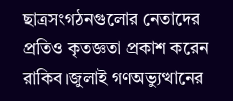ছাত্রসংগঠনগুলোর নেতাদের প্রতিও কৃতজ্ঞতা প্রকাশ করেন রাকিব।জুলাই গণঅভ্যুত্থানের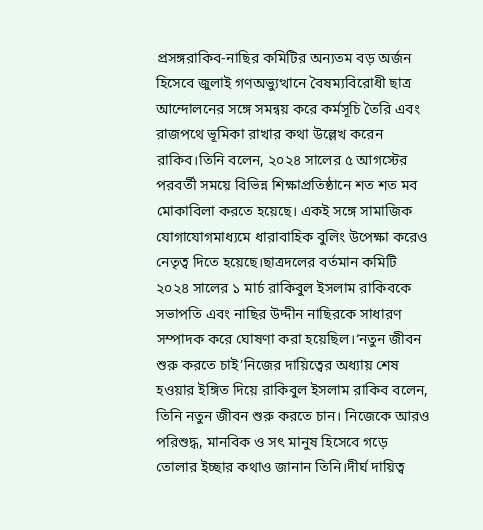প্রসঙ্গরাকিব-নাছির কমিটির অন্যতম বড় অর্জন হিসেবে জুলাই গণঅভ্যুত্থানে বৈষম্যবিরোধী ছাত্র আন্দোলনের সঙ্গে সমন্বয় করে কর্মসূচি তৈরি এবং রাজপথে ভূমিকা রাখার কথা উল্লেখ করেন রাকিব।তিনি বলেন, ২০২৪ সালের ৫ আগস্টের পরবর্তী সময়ে বিভিন্ন শিক্ষাপ্রতিষ্ঠানে শত শত মব মোকাবিলা করতে হয়েছে। একই সঙ্গে সামাজিক যোগাযোগমাধ্যমে ধারাবাহিক বুলিং উপেক্ষা করেও নেতৃত্ব দিতে হয়েছে।ছাত্রদলের বর্তমান কমিটি ২০২৪ সালের ১ মার্চ রাকিবুল ইসলাম রাকিবকে সভাপতি এবং নাছির উদ্দীন নাছিরকে সাধারণ সম্পাদক করে ঘোষণা করা হয়েছিল।‘নতুন জীবন শুরু করতে চাই’নিজের দায়িত্বের অধ্যায় শেষ হওয়ার ইঙ্গিত দিয়ে রাকিবুল ইসলাম রাকিব বলেন, তিনি নতুন জীবন শুরু করতে চান। নিজেকে আরও পরিশুদ্ধ, মানবিক ও সৎ মানুষ হিসেবে গড়ে তোলার ইচ্ছার কথাও জানান তিনি।দীর্ঘ দায়িত্ব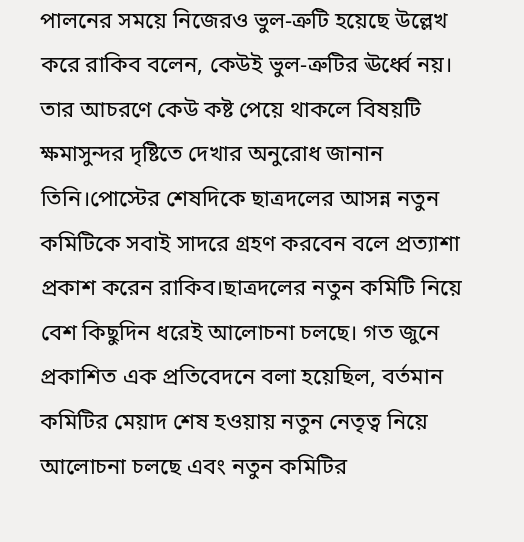পালনের সময়ে নিজেরও ভুল-ত্রুটি হয়েছে উল্লেখ করে রাকিব বলেন, কেউই ভুল-ত্রুটির ঊর্ধ্বে নয়। তার আচরণে কেউ কষ্ট পেয়ে থাকলে বিষয়টি ক্ষমাসুন্দর দৃষ্টিতে দেখার অনুরোধ জানান তিনি।পোস্টের শেষদিকে ছাত্রদলের আসন্ন নতুন কমিটিকে সবাই সাদরে গ্রহণ করবেন বলে প্রত্যাশা প্রকাশ করেন রাকিব।ছাত্রদলের নতুন কমিটি নিয়ে বেশ কিছুদিন ধরেই আলোচনা চলছে। গত জুনে প্রকাশিত এক প্রতিবেদনে বলা হয়েছিল, বর্তমান কমিটির মেয়াদ শেষ হওয়ায় নতুন নেতৃত্ব নিয়ে আলোচনা চলছে এবং নতুন কমিটির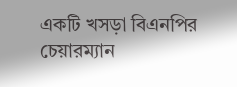একটি খসড়া বিএনপির চেয়ারম্যান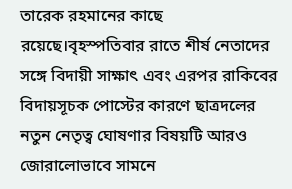তারেক রহমানের কাছে রয়েছে।বৃহস্পতিবার রাতে শীর্ষ নেতাদের সঙ্গে বিদায়ী সাক্ষাৎ এবং এরপর রাকিবের বিদায়সূচক পোস্টের কারণে ছাত্রদলের নতুন নেতৃত্ব ঘোষণার বিষয়টি আরও জোরালোভাবে সামনে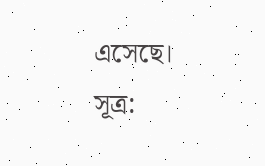এসেছে।
সূত্র: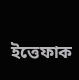ইত্তেফাক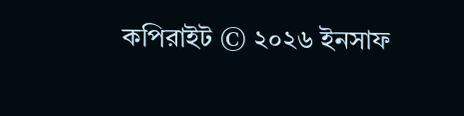কপিরাইট © ২০২৬ ইনসাফ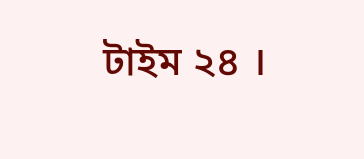টাইম ২৪ ।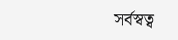সর্বস্বত্ব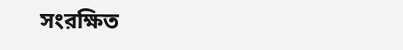সংরক্ষিত